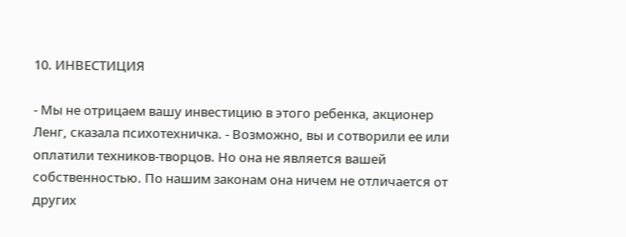10. ИНВЕСТИЦИЯ

- Мы не отрицаем вашу инвестицию в этого ребенка, акционер Ленг, сказала психотехничка. - Возможно, вы и сотворили ее или оплатили техников-творцов. Но она не является вашей собственностью. По нашим законам она ничем не отличается от других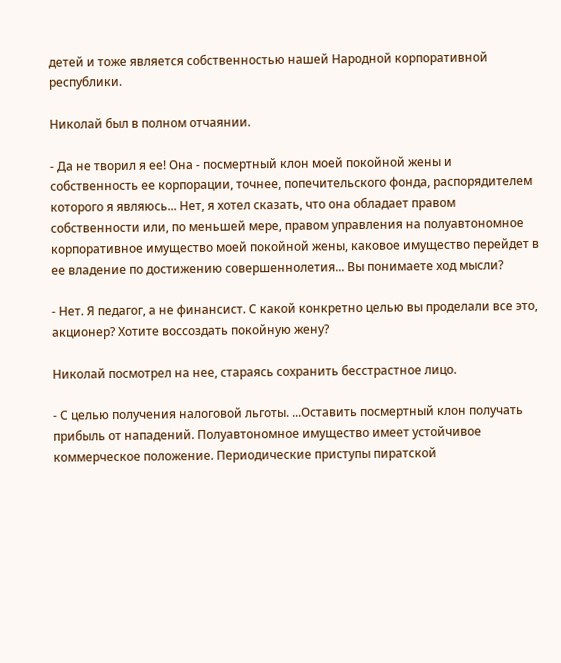детей и тоже является собственностью нашей Народной корпоративной республики.

Николай был в полном отчаянии.

- Да не творил я ее! Она - посмертный клон моей покойной жены и собственность ее корпорации, точнее, попечительского фонда, распорядителем которого я являюсь... Нет, я хотел сказать, что она обладает правом собственности или, по меньшей мере, правом управления на полуавтономное корпоративное имущество моей покойной жены, каковое имущество перейдет в ее владение по достижению совершеннолетия... Вы понимаете ход мысли?

- Нет. Я педагог, а не финансист. С какой конкретно целью вы проделали все это, акционер? Хотите воссоздать покойную жену?

Николай посмотрел на нее, стараясь сохранить бесстрастное лицо.

- С целью получения налоговой льготы. ...Оставить посмертный клон получать прибыль от нападений. Полуавтономное имущество имеет устойчивое коммерческое положение. Периодические приступы пиратской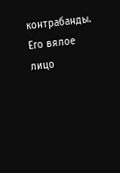контрабанды. Его вялое лицо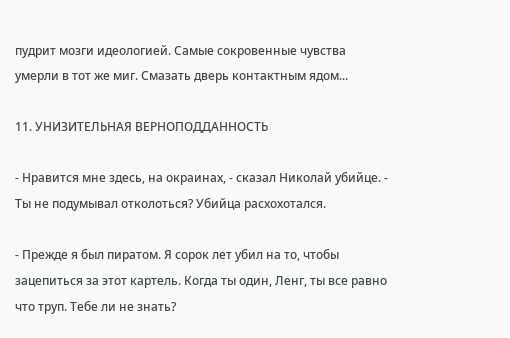пудрит мозги идеологией. Самые сокровенные чувства умерли в тот же миг. Смазать дверь контактным ядом...

11. УНИЗИТЕЛЬНАЯ ВЕРНОПОДДАННОСТЬ

- Нравится мне здесь, на окраинах, - сказал Николай убийце. - Ты не подумывал отколоться? Убийца расхохотался.

- Прежде я был пиратом. Я сорок лет убил на то, чтобы зацепиться за этот картель. Когда ты один, Ленг, ты все равно что труп. Тебе ли не знать?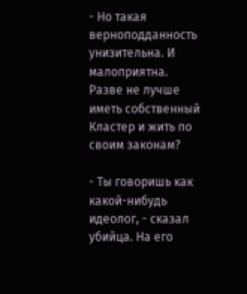- Но такая верноподданность унизительна. И малоприятна. Разве не лучше иметь собственный Кластер и жить по своим законам?

- Ты говоришь как какой-нибудь идеолог, - сказал убийца. На его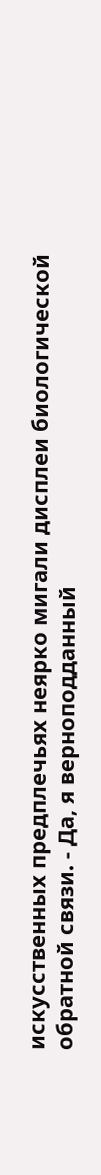искусственных предплечьях неярко мигали дисплеи биологической обратной связи. - Да, я верноподданный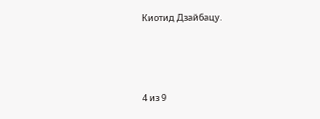Киотид Дзайбацу.



4 из 9